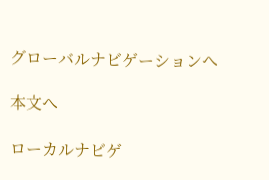グローバルナビゲーションへ

本文へ

ローカルナビゲ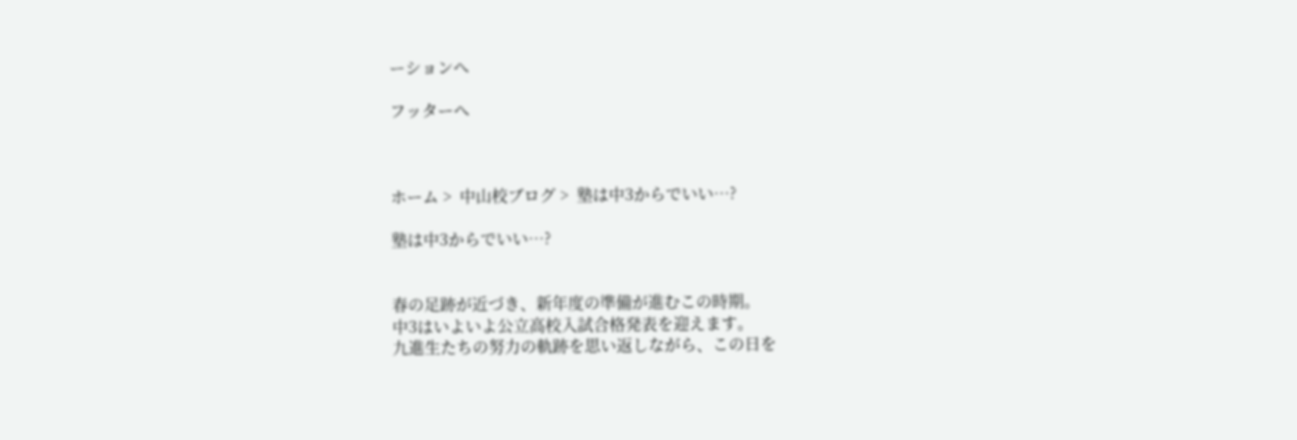ーションへ

フッターへ



ホーム >  中山校ブログ >  塾は中3からでいい…?

塾は中3からでいい…?


春の足跡が近づき、新年度の準備が進むこの時期。
中3はいよいよ公立高校入試合格発表を迎えます。
九進生たちの努力の軌跡を思い返しながら、この日を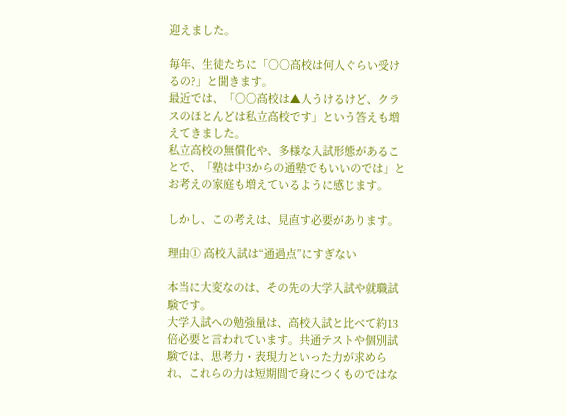迎えました。

毎年、生徒たちに「○○高校は何人ぐらい受けるの?」と聞きます。
最近では、「○○高校は▲人うけるけど、クラスのほとんどは私立高校です」という答えも増えてきました。
私立高校の無償化や、多様な入試形態があることで、「塾は中3からの通塾でもいいのでは」とお考えの家庭も増えているように感じます。

しかし、この考えは、見直す必要があります。

理由① 高校入試は“通過点”にすぎない

本当に大変なのは、その先の大学入試や就職試験です。
大学入試への勉強量は、高校入試と比べて約13倍必要と言われています。共通テストや個別試験では、思考力・表現力といった力が求められ、これらの力は短期間で身につくものではな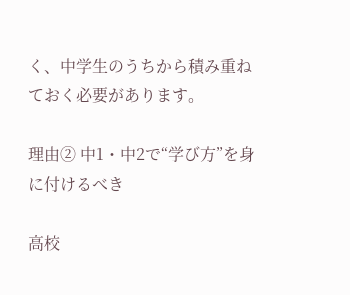く、中学生のうちから積み重ねておく必要があります。

理由② 中1・中2で“学び方”を身に付けるべき

高校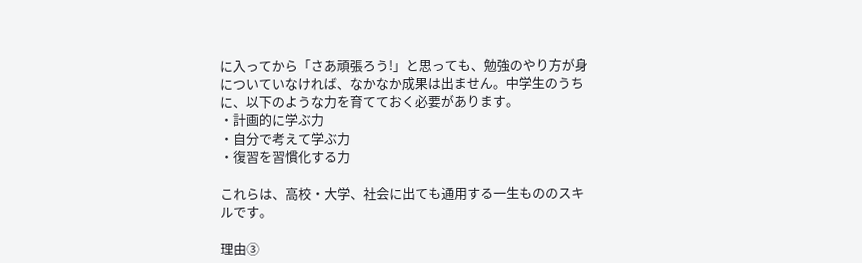に入ってから「さあ頑張ろう!」と思っても、勉強のやり方が身についていなければ、なかなか成果は出ません。中学生のうちに、以下のような力を育てておく必要があります。
・計画的に学ぶ力
・自分で考えて学ぶ力
・復習を習慣化する力

これらは、高校・大学、社会に出ても通用する一生もののスキルです。

理由③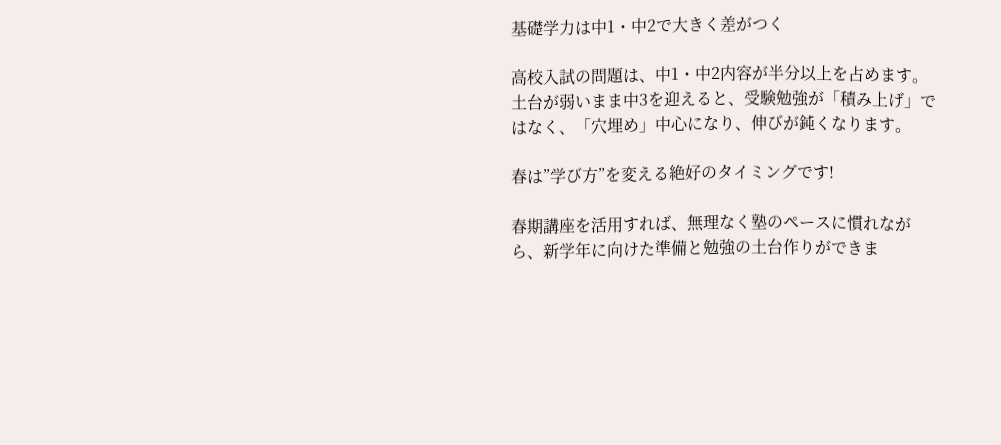基礎学力は中1・中2で大きく差がつく

高校入試の問題は、中1・中2内容が半分以上を占めます。土台が弱いまま中3を迎えると、受験勉強が「積み上げ」ではなく、「穴埋め」中心になり、伸びが鈍くなります。

春は”学び方”を変える絶好のタイミングです!

春期講座を活用すれば、無理なく塾のペースに慣れながら、新学年に向けた準備と勉強の土台作りができま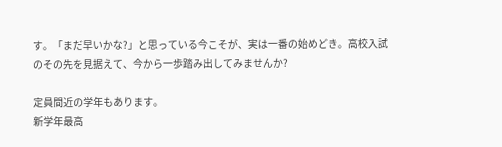す。「まだ早いかな?」と思っている今こそが、実は一番の始めどき。高校入試のその先を見据えて、今から一歩踏み出してみませんか?

定員間近の学年もあります。
新学年最高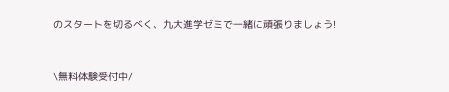のスタートを切るべく、九大進学ゼミで一緒に頑張りましょう!



\無料体験受付中/